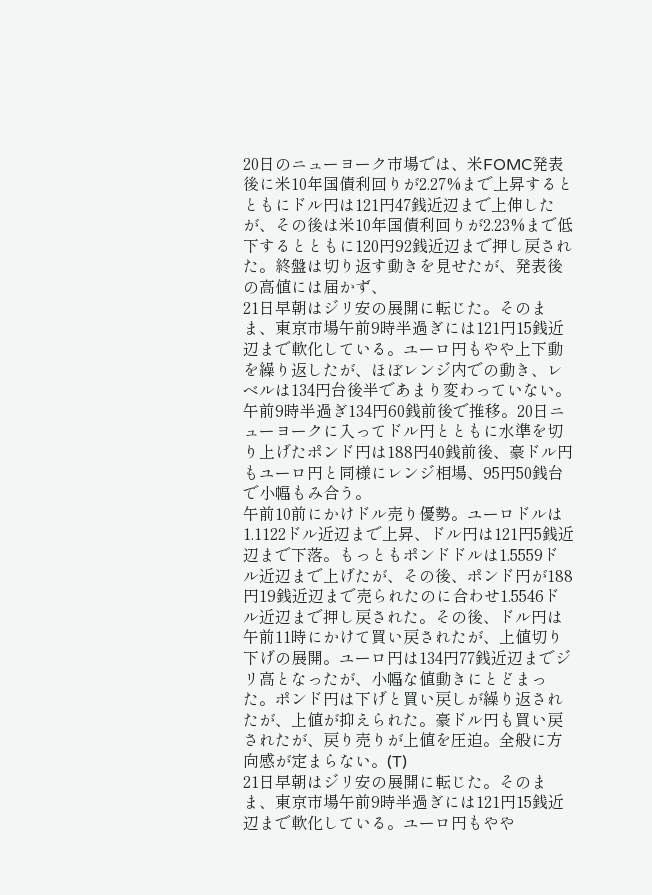20日のニューヨーク市場では、米FOMC発表後に米10年国債利回りが2.27%まで上昇するとともにドル円は121円47銭近辺まで上伸したが、その後は米10年国債利回りが2.23%まで低下するとともに120円92銭近辺まで押し戻された。終盤は切り返す動きを見せたが、発表後の高値には届かず、
21日早朝はジリ安の展開に転じた。そのまま、東京市場午前9時半過ぎには121円15銭近辺まで軟化している。ユーロ円もやや上下動を繰り返したが、ほぼレンジ内での動き、レベルは134円台後半であまり変わっていない。午前9時半過ぎ134円60銭前後で推移。20日ニューヨークに入ってドル円とともに水準を切り上げたポンド円は188円40銭前後、豪ドル円もユーロ円と同様にレンジ相場、95円50銭台で小幅もみ合う。
午前10前にかけドル売り優勢。ユーロドルは1.1122ドル近辺まで上昇、ドル円は121円5銭近辺まで下落。もっともポンドドルは1.5559ドル近辺まで上げたが、その後、ポンド円が188円19銭近辺まで売られたのに合わせ1.5546ドル近辺まで押し戻された。その後、ドル円は午前11時にかけて買い戻されたが、上値切り下げの展開。ユーロ円は134円77銭近辺までジリ高となったが、小幅な値動きにとどまった。ポンド円は下げと買い戻しが繰り返されたが、上値が抑えられた。豪ドル円も買い戻されたが、戻り売りが上値を圧迫。全般に方向感が定まらない。(T)
21日早朝はジリ安の展開に転じた。そのまま、東京市場午前9時半過ぎには121円15銭近辺まで軟化している。ユーロ円もやや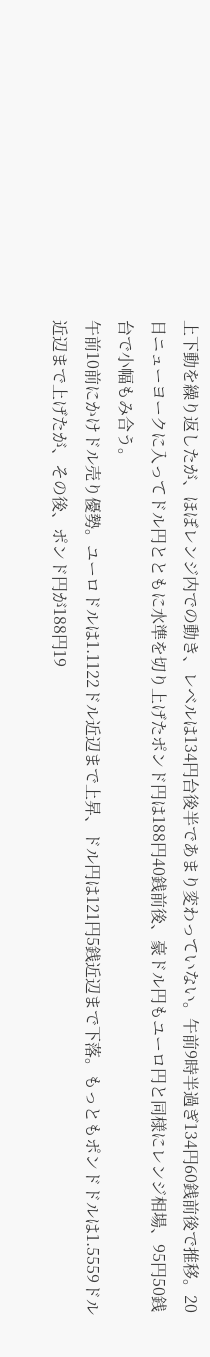上下動を繰り返したが、ほぼレンジ内での動き、レベルは134円台後半であまり変わっていない。午前9時半過ぎ134円60銭前後で推移。20日ニューヨークに入ってドル円とともに水準を切り上げたポンド円は188円40銭前後、豪ドル円もユーロ円と同様にレンジ相場、95円50銭台で小幅もみ合う。
午前10前にかけドル売り優勢。ユーロドルは1.1122ドル近辺まで上昇、ドル円は121円5銭近辺まで下落。もっともポンドドルは1.5559ドル近辺まで上げたが、その後、ポンド円が188円19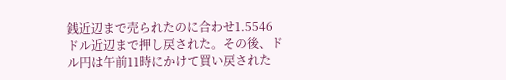銭近辺まで売られたのに合わせ1.5546ドル近辺まで押し戻された。その後、ドル円は午前11時にかけて買い戻された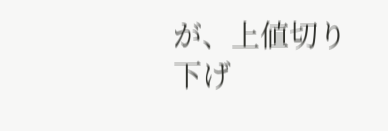が、上値切り下げ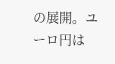の展開。ユーロ円は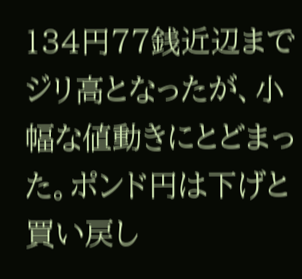134円77銭近辺までジリ高となったが、小幅な値動きにとどまった。ポンド円は下げと買い戻し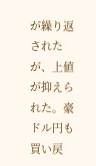が繰り返されたが、上値が抑えられた。豪ドル円も買い戻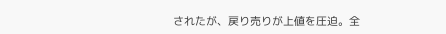されたが、戻り売りが上値を圧迫。全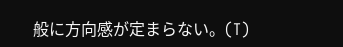般に方向感が定まらない。(T)